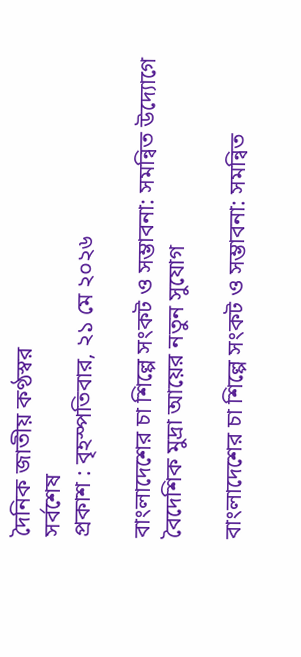দৈনিক জাতীয় কণ্ঠস্বর
সর্বশেষ
প্রকাশ : বৃহস্পতিবার, ২১ মে ২০২৬

বাংলাদেশের চা শিল্পে সংকট ও সম্ভাবনা: সমন্বিত উদ্যোগে বৈদেশিক মুদ্রা আয়ের নতুন সুযোগ

বাংলাদেশের চা শিল্পে সংকট ও সম্ভাবনা: সমন্বিত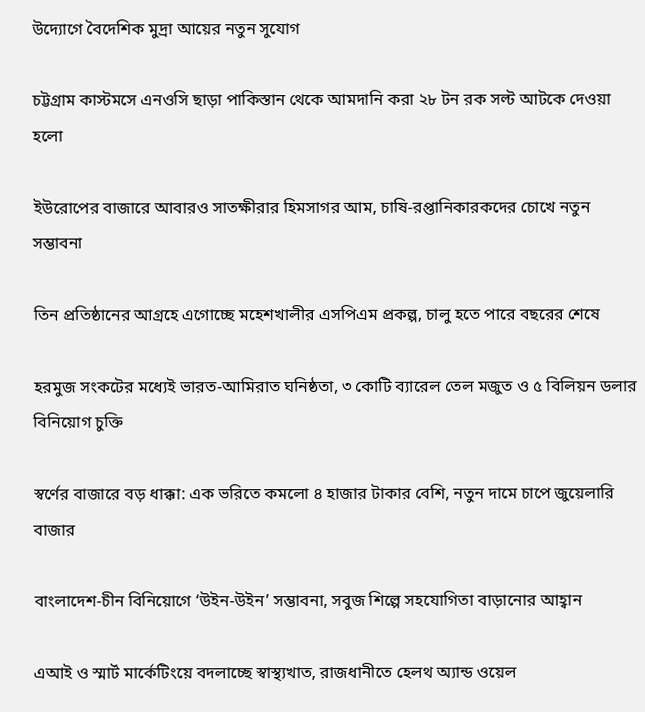উদ্যোগে বৈদেশিক মুদ্রা আয়ের নতুন সুযোগ

চট্টগ্রাম কাস্টমসে এনওসি ছাড়া পাকিস্তান থেকে আমদানি করা ২৮ টন রক সল্ট আটকে দেওয়া হলো

ইউরোপের বাজারে আবারও সাতক্ষীরার হিমসাগর আম, চাষি-রপ্তানিকারকদের চোখে নতুন সম্ভাবনা

তিন প্রতিষ্ঠানের আগ্রহে এগোচ্ছে মহেশখালীর এসপিএম প্রকল্প, চালু হতে পারে বছরের শেষে

হরমুজ সংকটের মধ্যেই ভারত-আমিরাত ঘনিষ্ঠতা, ৩ কোটি ব্যারেল তেল মজুত ও ৫ বিলিয়ন ডলার বিনিয়োগ চুক্তি

স্বর্ণের বাজারে বড় ধাক্কা: এক ভরিতে কমলো ৪ হাজার টাকার বেশি, নতুন দামে চাপে জুয়েলারি বাজার

বাংলাদেশ-চীন বিনিয়োগে ‘উইন-উইন’ সম্ভাবনা, সবুজ শিল্পে সহযোগিতা বাড়ানোর আহ্বান

এআই ও স্মার্ট মার্কেটিংয়ে বদলাচ্ছে স্বাস্থ্যখাত, রাজধানীতে হেলথ অ্যান্ড ওয়েল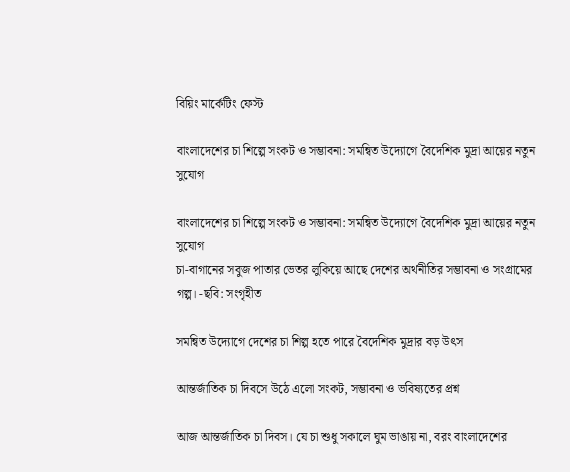বিয়িং মার্কেটিং ফেস্ট

বাংলাদেশের চা শিল্পে সংকট ও সম্ভাবনা: সমন্বিত উদ্যোগে বৈদেশিক মুদ্রা আয়ের নতুন সুযোগ

বাংলাদেশের চা শিল্পে সংকট ও সম্ভাবনা: সমন্বিত উদ্যোগে বৈদেশিক মুদ্রা আয়ের নতুন সুযোগ
চা-বাগানের সবুজ পাতার ভেতর লুকিয়ে আছে দেশের অর্থনীতির সম্ভাবনা ও সংগ্রামের গল্প। -ছবি: সংগৃহীত

সমন্বিত উদ্যোগে দেশের চা শিল্প হতে পারে বৈদেশিক মুদ্রার বড় উৎস

আন্তর্জাতিক চা দিবসে উঠে এলো সংকট, সম্ভাবনা ও ভবিষ্যতের প্রশ্ন

আজ আন্তর্জাতিক চা দিবস। যে চা শুধু সকালে ঘুম ভাঙায় না, বরং বাংলাদেশের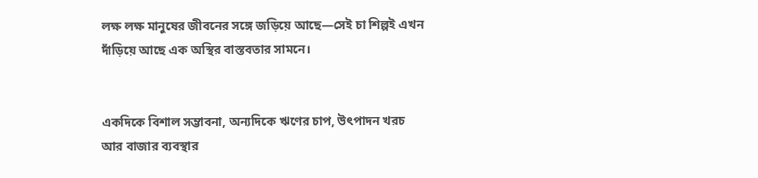লক্ষ লক্ষ মানুষের জীবনের সঙ্গে জড়িয়ে আছে—সেই চা শিল্পই এখন দাঁড়িয়ে আছে এক অস্থির বাস্তবতার সামনে।


একদিকে বিশাল সম্ভাবনা, অন্যদিকে ঋণের চাপ, উৎপাদন খরচ আর বাজার ব্যবস্থার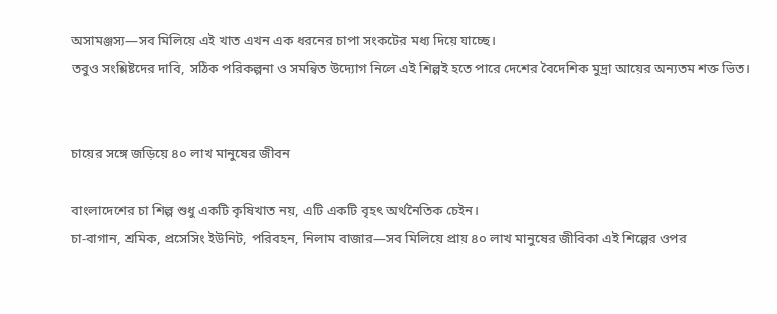অসামঞ্জস্য—সব মিলিয়ে এই খাত এখন এক ধরনের চাপা সংকটের মধ্য দিয়ে যাচ্ছে।
তবুও সংশ্লিষ্টদের দাবি, সঠিক পরিকল্পনা ও সমন্বিত উদ্যোগ নিলে এই শিল্পই হতে পারে দেশের বৈদেশিক মুদ্রা আয়ের অন্যতম শক্ত ভিত।


চায়ের সঙ্গে জড়িয়ে ৪০ লাখ মানুষের জীবন

বাংলাদেশের চা শিল্প শুধু একটি কৃষিখাত নয়, এটি একটি বৃহৎ অর্থনৈতিক চেইন।
চা-বাগান, শ্রমিক, প্রসেসিং ইউনিট, পরিবহন, নিলাম বাজার—সব মিলিয়ে প্রায় ৪০ লাখ মানুষের জীবিকা এই শিল্পের ওপর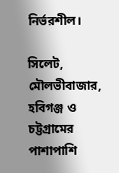নির্ভরশীল।

সিলেট, মৌলভীবাজার, হবিগঞ্জ ও চট্টগ্রামের পাশাপাশি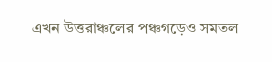এখন উত্তরাঞ্চলের পঞ্চগড়েও সমতল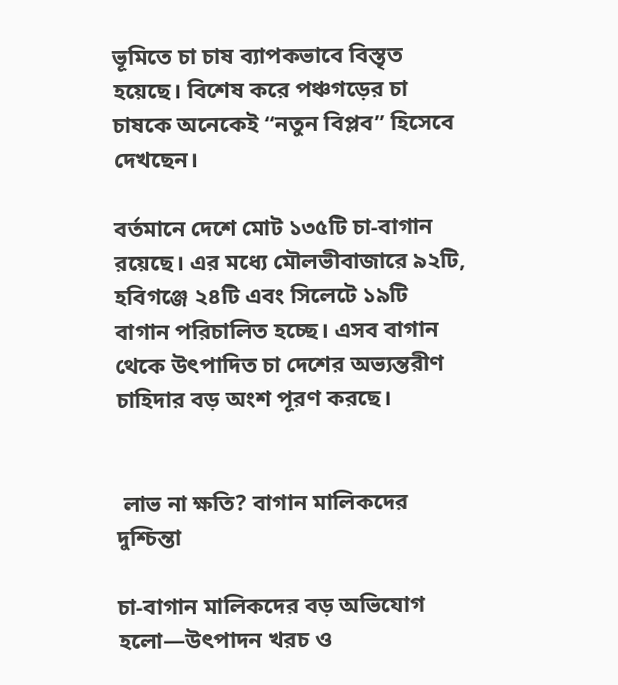ভূমিতে চা চাষ ব্যাপকভাবে বিস্তৃত হয়েছে। বিশেষ করে পঞ্চগড়ের চা চাষকে অনেকেই “নতুন বিপ্লব” হিসেবে দেখছেন।

বর্তমানে দেশে মোট ১৩৫টি চা-বাগান রয়েছে। এর মধ্যে মৌলভীবাজারে ৯২টি, হবিগঞ্জে ২৪টি এবং সিলেটে ১৯টি বাগান পরিচালিত হচ্ছে। এসব বাগান থেকে উৎপাদিত চা দেশের অভ্যন্তরীণ চাহিদার বড় অংশ পূরণ করছে।


 লাভ না ক্ষতি? বাগান মালিকদের দুশ্চিন্তা

চা-বাগান মালিকদের বড় অভিযোগ হলো—উৎপাদন খরচ ও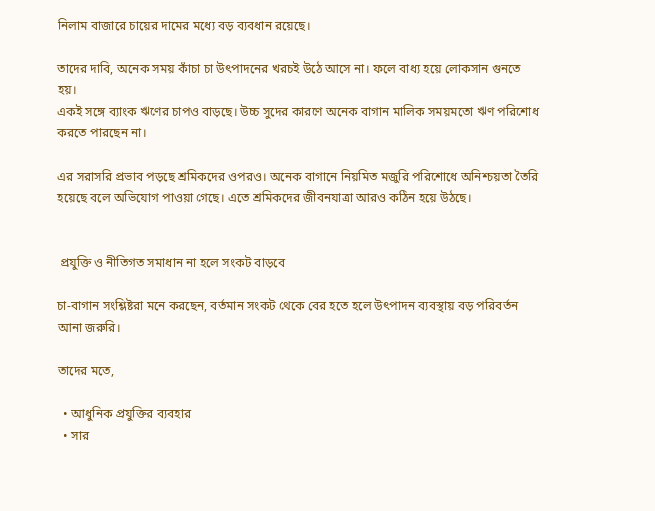নিলাম বাজারে চায়ের দামের মধ্যে বড় ব্যবধান রয়েছে।

তাদের দাবি, অনেক সময় কাঁচা চা উৎপাদনের খরচই উঠে আসে না। ফলে বাধ্য হয়ে লোকসান গুনতে হয়।
একই সঙ্গে ব্যাংক ঋণের চাপও বাড়ছে। উচ্চ সুদের কারণে অনেক বাগান মালিক সময়মতো ঋণ পরিশোধ করতে পারছেন না।

এর সরাসরি প্রভাব পড়ছে শ্রমিকদের ওপরও। অনেক বাগানে নিয়মিত মজুরি পরিশোধে অনিশ্চয়তা তৈরি হয়েছে বলে অভিযোগ পাওয়া গেছে। এতে শ্রমিকদের জীবনযাত্রা আরও কঠিন হয়ে উঠছে।


 প্রযুক্তি ও নীতিগত সমাধান না হলে সংকট বাড়বে

চা-বাগান সংশ্লিষ্টরা মনে করছেন, বর্তমান সংকট থেকে বের হতে হলে উৎপাদন ব্যবস্থায় বড় পরিবর্তন আনা জরুরি।

তাদের মতে,

  • আধুনিক প্রযুক্তির ব্যবহার
  • সার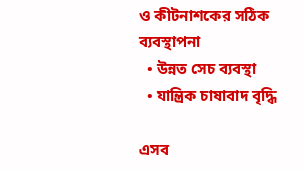ও কীটনাশকের সঠিক ব্যবস্থাপনা
  • উন্নত সেচ ব্যবস্থা
  • যান্ত্রিক চাষাবাদ বৃদ্ধি

এসব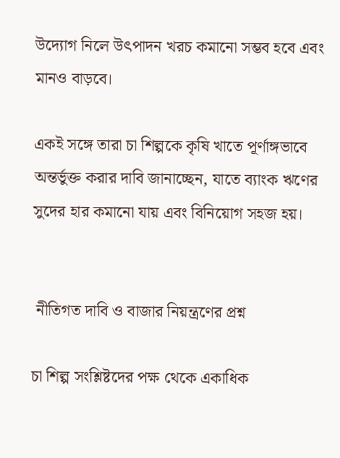উদ্যোগ নিলে উৎপাদন খরচ কমানো সম্ভব হবে এবং মানও বাড়বে।

একই সঙ্গে তারা চা শিল্পকে কৃষি খাতে পূর্ণাঙ্গভাবে অন্তর্ভুক্ত করার দাবি জানাচ্ছেন, যাতে ব্যাংক ঋণের সুদের হার কমানো যায় এবং বিনিয়োগ সহজ হয়।


 নীতিগত দাবি ও বাজার নিয়ন্ত্রণের প্রশ্ন

চা শিল্প সংশ্লিষ্টদের পক্ষ থেকে একাধিক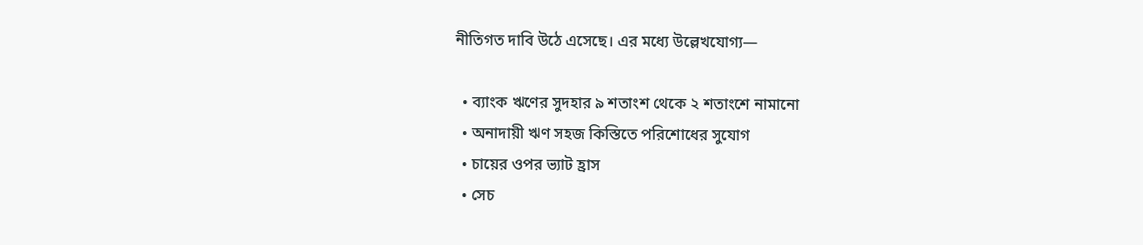নীতিগত দাবি উঠে এসেছে। এর মধ্যে উল্লেখযোগ্য—

  • ব্যাংক ঋণের সুদহার ৯ শতাংশ থেকে ২ শতাংশে নামানো
  • অনাদায়ী ঋণ সহজ কিস্তিতে পরিশোধের সুযোগ
  • চায়ের ওপর ভ্যাট হ্রাস
  • সেচ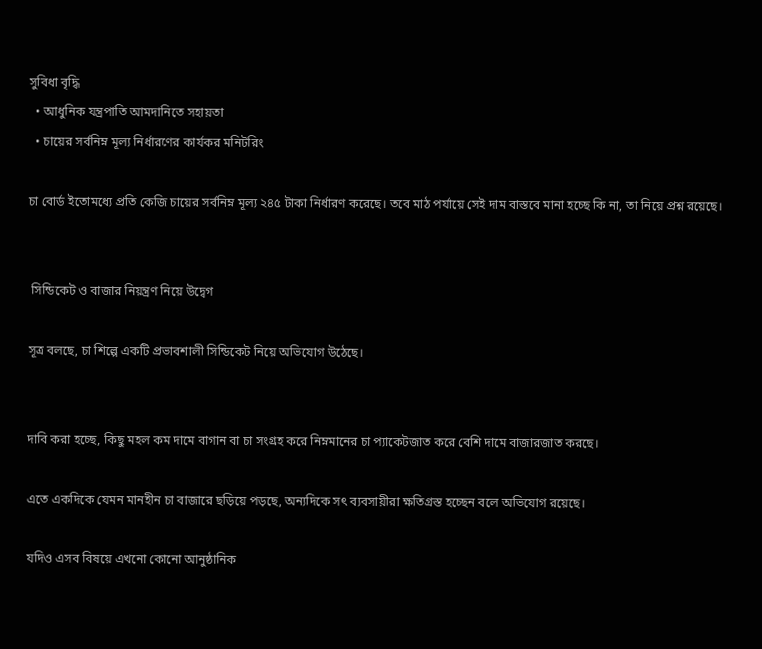সুবিধা বৃদ্ধি
  • আধুনিক যন্ত্রপাতি আমদানিতে সহায়তা
  • চায়ের সর্বনিম্ন মূল্য নির্ধারণের কার্যকর মনিটরিং

চা বোর্ড ইতোমধ্যে প্রতি কেজি চায়ের সর্বনিম্ন মূল্য ২৪৫ টাকা নির্ধারণ করেছে। তবে মাঠ পর্যায়ে সেই দাম বাস্তবে মানা হচ্ছে কি না, তা নিয়ে প্রশ্ন রয়েছে।


 সিন্ডিকেট ও বাজার নিয়ন্ত্রণ নিয়ে উদ্বেগ

সূত্র বলছে, চা শিল্পে একটি প্রভাবশালী সিন্ডিকেট নিয়ে অভিযোগ উঠেছে।


দাবি করা হচ্ছে, কিছু মহল কম দামে বাগান বা চা সংগ্রহ করে নিম্নমানের চা প্যাকেটজাত করে বেশি দামে বাজারজাত করছে।

এতে একদিকে যেমন মানহীন চা বাজারে ছড়িয়ে পড়ছে, অন্যদিকে সৎ ব্যবসায়ীরা ক্ষতিগ্রস্ত হচ্ছেন বলে অভিযোগ রয়েছে।

যদিও এসব বিষয়ে এখনো কোনো আনুষ্ঠানিক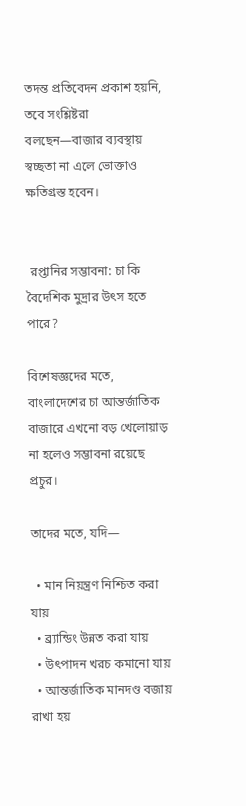তদন্ত প্রতিবেদন প্রকাশ হয়নি, তবে সংশ্লিষ্টরা বলছেন—বাজার ব্যবস্থায় স্বচ্ছতা না এলে ভোক্তাও ক্ষতিগ্রস্ত হবেন।


 রপ্তানির সম্ভাবনা: চা কি বৈদেশিক মুদ্রার উৎস হতে পারে?

বিশেষজ্ঞদের মতে, বাংলাদেশের চা আন্তর্জাতিক বাজারে এখনো বড় খেলোয়াড় না হলেও সম্ভাবনা রয়েছে প্রচুর।

তাদের মতে, যদি—

  • মান নিয়ন্ত্রণ নিশ্চিত করা যায়
  • ব্র্যান্ডিং উন্নত করা যায়
  • উৎপাদন খরচ কমানো যায়
  • আন্তর্জাতিক মানদণ্ড বজায় রাখা হয়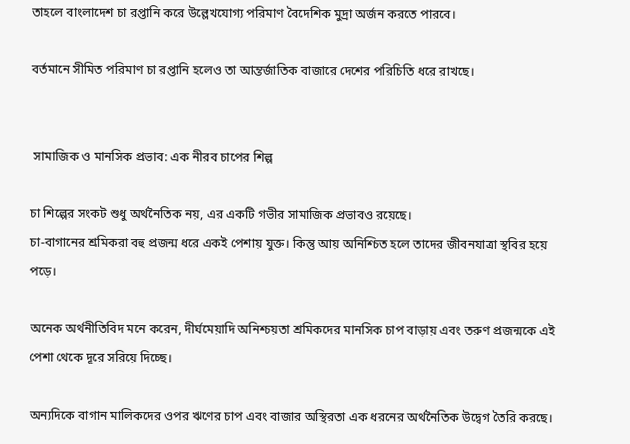তাহলে বাংলাদেশ চা রপ্তানি করে উল্লেখযোগ্য পরিমাণ বৈদেশিক মুদ্রা অর্জন করতে পারবে।

বর্তমানে সীমিত পরিমাণ চা রপ্তানি হলেও তা আন্তর্জাতিক বাজারে দেশের পরিচিতি ধরে রাখছে।


 সামাজিক ও মানসিক প্রভাব: এক নীরব চাপের শিল্প

চা শিল্পের সংকট শুধু অর্থনৈতিক নয়, এর একটি গভীর সামাজিক প্রভাবও রয়েছে।
চা-বাগানের শ্রমিকরা বহু প্রজন্ম ধরে একই পেশায় যুক্ত। কিন্তু আয় অনিশ্চিত হলে তাদের জীবনযাত্রা স্থবির হয়ে পড়ে।

অনেক অর্থনীতিবিদ মনে করেন, দীর্ঘমেয়াদি অনিশ্চয়তা শ্রমিকদের মানসিক চাপ বাড়ায় এবং তরুণ প্রজন্মকে এই পেশা থেকে দূরে সরিয়ে দিচ্ছে।

অন্যদিকে বাগান মালিকদের ওপর ঋণের চাপ এবং বাজার অস্থিরতা এক ধরনের অর্থনৈতিক উদ্বেগ তৈরি করছে।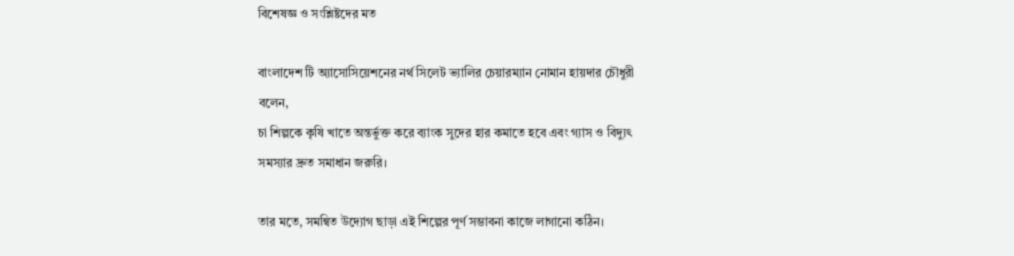বিশেষজ্ঞ ও সংশ্লিষ্টদের মত

বাংলাদেশ টি অ্যাসোসিয়েশনের নর্থ সিলেট ভ্যালির চেয়ারম্যান নোমান হায়দার চৌধুরী বলেন,
চা শিল্পকে কৃষি খাতে অন্তর্ভুক্ত করে ব্যাংক সুদের হার কমাতে হবে এবং গ্যাস ও বিদ্যুৎ সমস্যার দ্রুত সমাধান জরুরি।

তার মতে, সমন্বিত উদ্যোগ ছাড়া এই শিল্পের পূর্ণ সম্ভাবনা কাজে লাগানো কঠিন।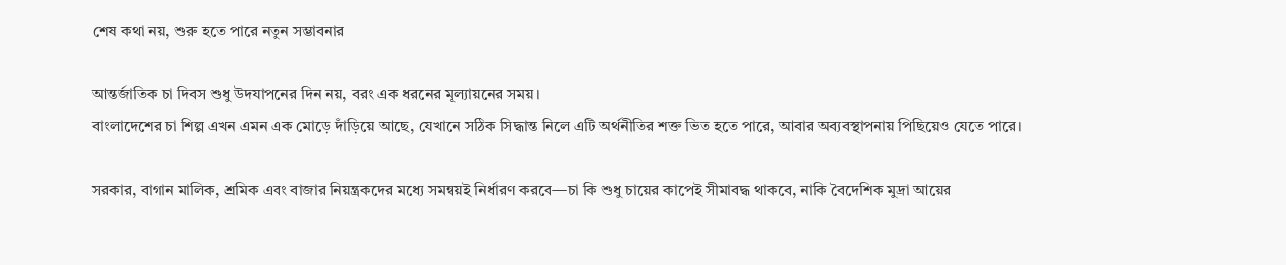শেষ কথা নয়, শুরু হতে পারে নতুন সম্ভাবনার

আন্তর্জাতিক চা দিবস শুধু উদযাপনের দিন নয়, বরং এক ধরনের মূল্যায়নের সময়।
বাংলাদেশের চা শিল্প এখন এমন এক মোড়ে দাঁড়িয়ে আছে, যেখানে সঠিক সিদ্ধান্ত নিলে এটি অর্থনীতির শক্ত ভিত হতে পারে, আবার অব্যবস্থাপনায় পিছিয়েও যেতে পারে।

সরকার, বাগান মালিক, শ্রমিক এবং বাজার নিয়ন্ত্রকদের মধ্যে সমন্বয়ই নির্ধারণ করবে—চা কি শুধু চায়ের কাপেই সীমাবদ্ধ থাকবে, নাকি বৈদেশিক মুদ্রা আয়ের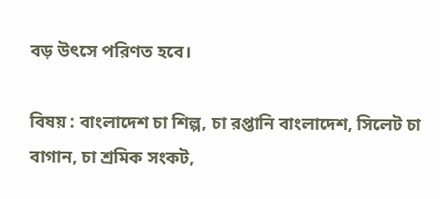বড় উৎসে পরিণত হবে।

বিষয় : বাংলাদেশ চা শিল্প, চা রপ্তানি বাংলাদেশ, সিলেট চা বাগান, চা শ্রমিক সংকট,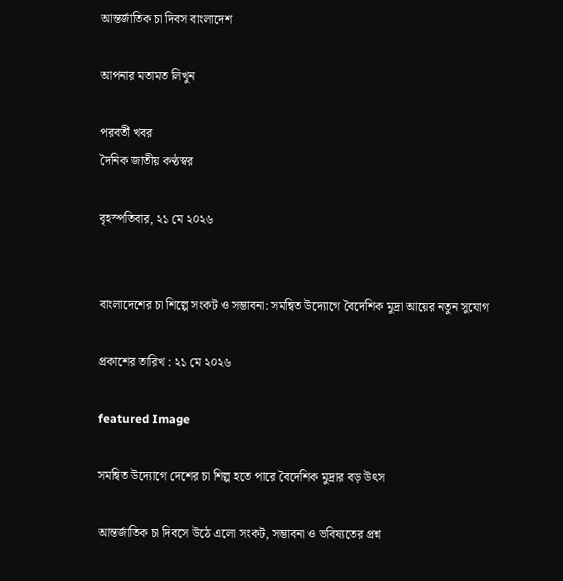আন্তর্জাতিক চা দিবস বাংলাদেশ

আপনার মতামত লিখুন

পরবর্তী খবর
দৈনিক জাতীয় কণ্ঠস্বর

বৃহস্পতিবার, ২১ মে ২০২৬


বাংলাদেশের চা শিল্পে সংকট ও সম্ভাবনা: সমন্বিত উদ্যোগে বৈদেশিক মুদ্রা আয়ের নতুন সুযোগ

প্রকাশের তারিখ : ২১ মে ২০২৬

featured Image

সমন্বিত উদ্যোগে দেশের চা শিল্প হতে পারে বৈদেশিক মুদ্রার বড় উৎস

আন্তর্জাতিক চা দিবসে উঠে এলো সংকট, সম্ভাবনা ও ভবিষ্যতের প্রশ্ন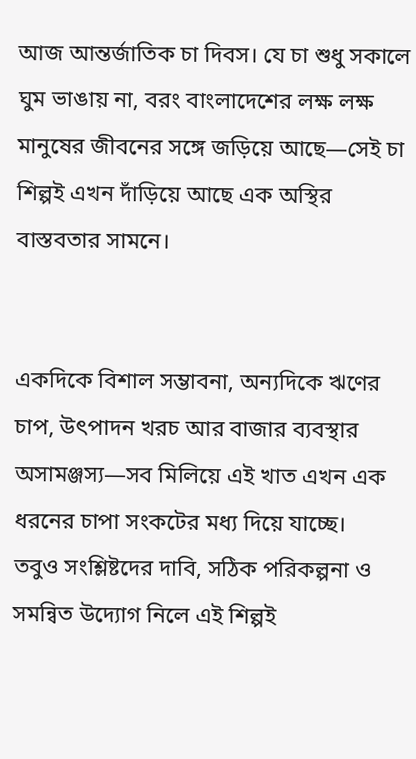আজ আন্তর্জাতিক চা দিবস। যে চা শুধু সকালে ঘুম ভাঙায় না, বরং বাংলাদেশের লক্ষ লক্ষ মানুষের জীবনের সঙ্গে জড়িয়ে আছে—সেই চা শিল্পই এখন দাঁড়িয়ে আছে এক অস্থির বাস্তবতার সামনে।


একদিকে বিশাল সম্ভাবনা, অন্যদিকে ঋণের চাপ, উৎপাদন খরচ আর বাজার ব্যবস্থার অসামঞ্জস্য—সব মিলিয়ে এই খাত এখন এক ধরনের চাপা সংকটের মধ্য দিয়ে যাচ্ছে।
তবুও সংশ্লিষ্টদের দাবি, সঠিক পরিকল্পনা ও সমন্বিত উদ্যোগ নিলে এই শিল্পই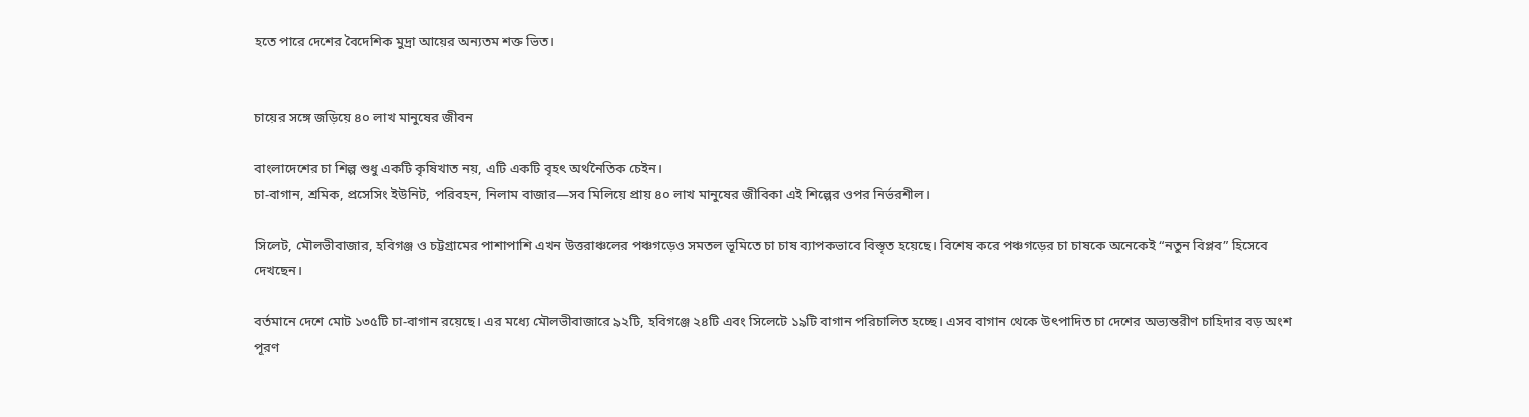হতে পারে দেশের বৈদেশিক মুদ্রা আয়ের অন্যতম শক্ত ভিত।


চায়ের সঙ্গে জড়িয়ে ৪০ লাখ মানুষের জীবন

বাংলাদেশের চা শিল্প শুধু একটি কৃষিখাত নয়, এটি একটি বৃহৎ অর্থনৈতিক চেইন।
চা-বাগান, শ্রমিক, প্রসেসিং ইউনিট, পরিবহন, নিলাম বাজার—সব মিলিয়ে প্রায় ৪০ লাখ মানুষের জীবিকা এই শিল্পের ওপর নির্ভরশীল।

সিলেট, মৌলভীবাজার, হবিগঞ্জ ও চট্টগ্রামের পাশাপাশি এখন উত্তরাঞ্চলের পঞ্চগড়েও সমতল ভূমিতে চা চাষ ব্যাপকভাবে বিস্তৃত হয়েছে। বিশেষ করে পঞ্চগড়ের চা চাষকে অনেকেই “নতুন বিপ্লব” হিসেবে দেখছেন।

বর্তমানে দেশে মোট ১৩৫টি চা-বাগান রয়েছে। এর মধ্যে মৌলভীবাজারে ৯২টি, হবিগঞ্জে ২৪টি এবং সিলেটে ১৯টি বাগান পরিচালিত হচ্ছে। এসব বাগান থেকে উৎপাদিত চা দেশের অভ্যন্তরীণ চাহিদার বড় অংশ পূরণ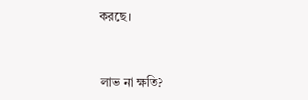করছে।


 লাভ না ক্ষতি?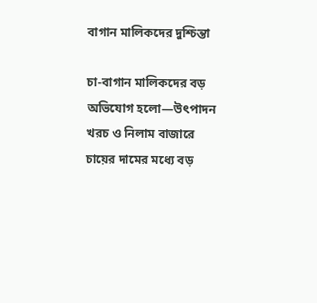বাগান মালিকদের দুশ্চিন্তা

চা-বাগান মালিকদের বড় অভিযোগ হলো—উৎপাদন খরচ ও নিলাম বাজারে চায়ের দামের মধ্যে বড়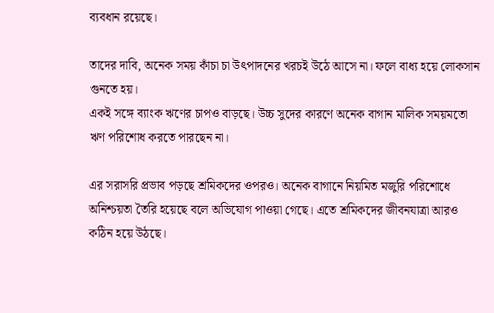ব্যবধান রয়েছে।

তাদের দাবি, অনেক সময় কাঁচা চা উৎপাদনের খরচই উঠে আসে না। ফলে বাধ্য হয়ে লোকসান গুনতে হয়।
একই সঙ্গে ব্যাংক ঋণের চাপও বাড়ছে। উচ্চ সুদের কারণে অনেক বাগান মালিক সময়মতো ঋণ পরিশোধ করতে পারছেন না।

এর সরাসরি প্রভাব পড়ছে শ্রমিকদের ওপরও। অনেক বাগানে নিয়মিত মজুরি পরিশোধে অনিশ্চয়তা তৈরি হয়েছে বলে অভিযোগ পাওয়া গেছে। এতে শ্রমিকদের জীবনযাত্রা আরও কঠিন হয়ে উঠছে।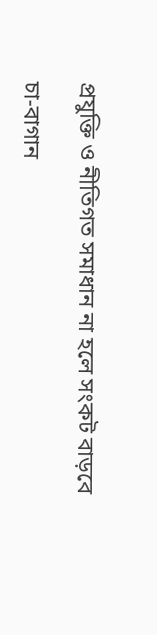প্রযুক্তি ও নীতিগত সমাধান না হলে সংকট বাড়বে

চা-বাগান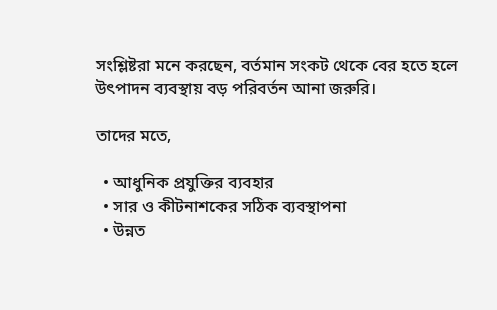সংশ্লিষ্টরা মনে করছেন, বর্তমান সংকট থেকে বের হতে হলে উৎপাদন ব্যবস্থায় বড় পরিবর্তন আনা জরুরি।

তাদের মতে,

  • আধুনিক প্রযুক্তির ব্যবহার
  • সার ও কীটনাশকের সঠিক ব্যবস্থাপনা
  • উন্নত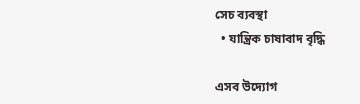সেচ ব্যবস্থা
  • যান্ত্রিক চাষাবাদ বৃদ্ধি

এসব উদ্যোগ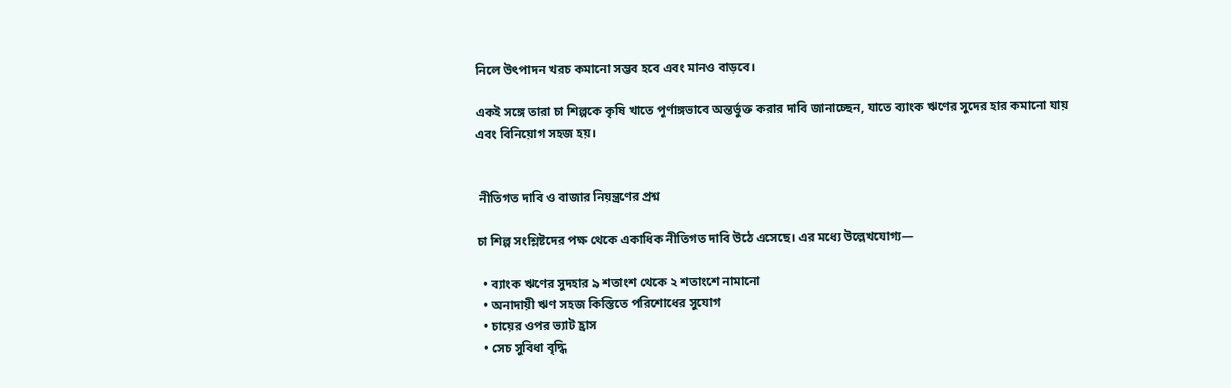নিলে উৎপাদন খরচ কমানো সম্ভব হবে এবং মানও বাড়বে।

একই সঙ্গে তারা চা শিল্পকে কৃষি খাতে পূর্ণাঙ্গভাবে অন্তর্ভুক্ত করার দাবি জানাচ্ছেন, যাতে ব্যাংক ঋণের সুদের হার কমানো যায় এবং বিনিয়োগ সহজ হয়।


 নীতিগত দাবি ও বাজার নিয়ন্ত্রণের প্রশ্ন

চা শিল্প সংশ্লিষ্টদের পক্ষ থেকে একাধিক নীতিগত দাবি উঠে এসেছে। এর মধ্যে উল্লেখযোগ্য—

  • ব্যাংক ঋণের সুদহার ৯ শতাংশ থেকে ২ শতাংশে নামানো
  • অনাদায়ী ঋণ সহজ কিস্তিতে পরিশোধের সুযোগ
  • চায়ের ওপর ভ্যাট হ্রাস
  • সেচ সুবিধা বৃদ্ধি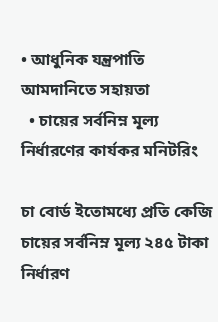• আধুনিক যন্ত্রপাতি আমদানিতে সহায়তা
  • চায়ের সর্বনিম্ন মূল্য নির্ধারণের কার্যকর মনিটরিং

চা বোর্ড ইতোমধ্যে প্রতি কেজি চায়ের সর্বনিম্ন মূল্য ২৪৫ টাকা নির্ধারণ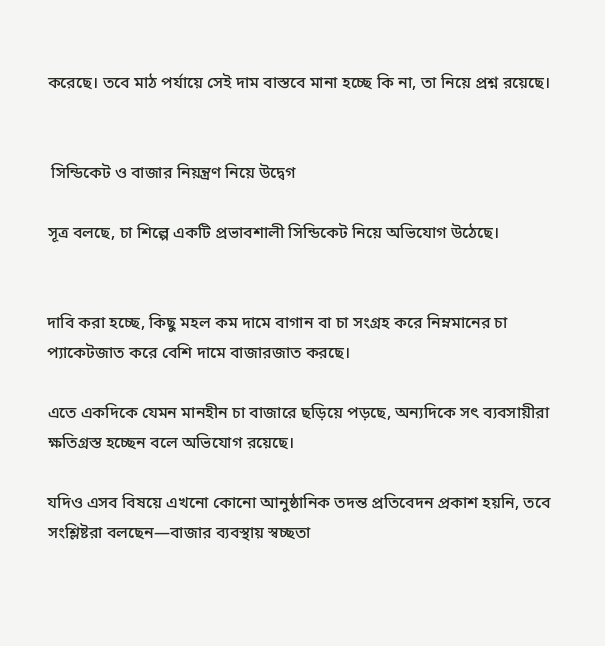করেছে। তবে মাঠ পর্যায়ে সেই দাম বাস্তবে মানা হচ্ছে কি না, তা নিয়ে প্রশ্ন রয়েছে।


 সিন্ডিকেট ও বাজার নিয়ন্ত্রণ নিয়ে উদ্বেগ

সূত্র বলছে, চা শিল্পে একটি প্রভাবশালী সিন্ডিকেট নিয়ে অভিযোগ উঠেছে।


দাবি করা হচ্ছে, কিছু মহল কম দামে বাগান বা চা সংগ্রহ করে নিম্নমানের চা প্যাকেটজাত করে বেশি দামে বাজারজাত করছে।

এতে একদিকে যেমন মানহীন চা বাজারে ছড়িয়ে পড়ছে, অন্যদিকে সৎ ব্যবসায়ীরা ক্ষতিগ্রস্ত হচ্ছেন বলে অভিযোগ রয়েছে।

যদিও এসব বিষয়ে এখনো কোনো আনুষ্ঠানিক তদন্ত প্রতিবেদন প্রকাশ হয়নি, তবে সংশ্লিষ্টরা বলছেন—বাজার ব্যবস্থায় স্বচ্ছতা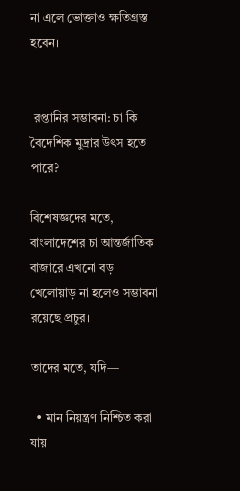না এলে ভোক্তাও ক্ষতিগ্রস্ত হবেন।


 রপ্তানির সম্ভাবনা: চা কি বৈদেশিক মুদ্রার উৎস হতে পারে?

বিশেষজ্ঞদের মতে, বাংলাদেশের চা আন্তর্জাতিক বাজারে এখনো বড় খেলোয়াড় না হলেও সম্ভাবনা রয়েছে প্রচুর।

তাদের মতে, যদি—

  • মান নিয়ন্ত্রণ নিশ্চিত করা যায়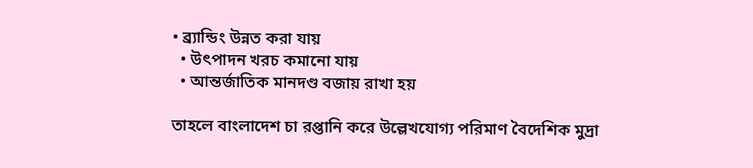• ব্র্যান্ডিং উন্নত করা যায়
  • উৎপাদন খরচ কমানো যায়
  • আন্তর্জাতিক মানদণ্ড বজায় রাখা হয়

তাহলে বাংলাদেশ চা রপ্তানি করে উল্লেখযোগ্য পরিমাণ বৈদেশিক মুদ্রা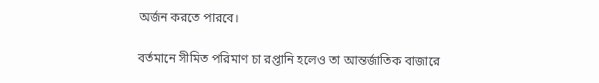অর্জন করতে পারবে।

বর্তমানে সীমিত পরিমাণ চা রপ্তানি হলেও তা আন্তর্জাতিক বাজারে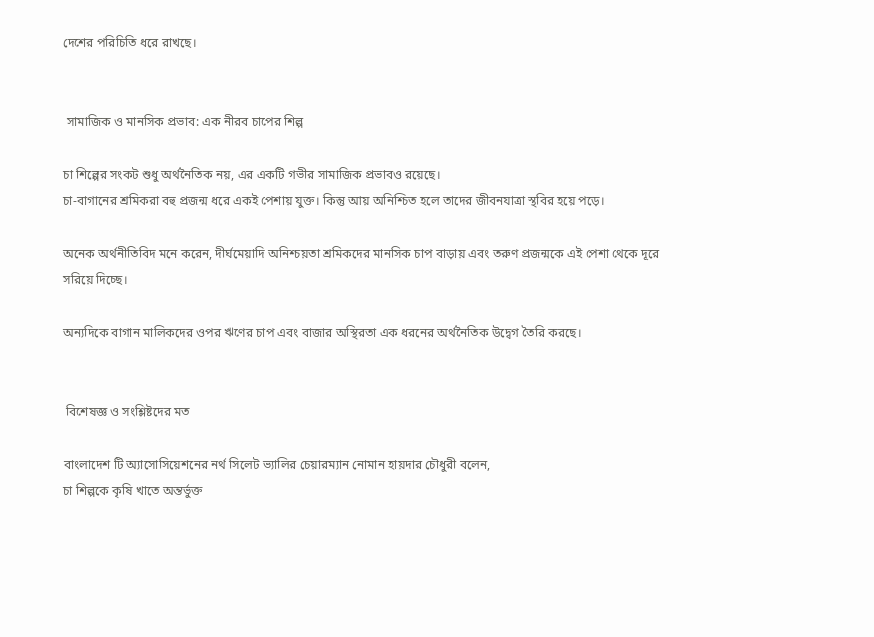দেশের পরিচিতি ধরে রাখছে।


 সামাজিক ও মানসিক প্রভাব: এক নীরব চাপের শিল্প

চা শিল্পের সংকট শুধু অর্থনৈতিক নয়, এর একটি গভীর সামাজিক প্রভাবও রয়েছে।
চা-বাগানের শ্রমিকরা বহু প্রজন্ম ধরে একই পেশায় যুক্ত। কিন্তু আয় অনিশ্চিত হলে তাদের জীবনযাত্রা স্থবির হয়ে পড়ে।

অনেক অর্থনীতিবিদ মনে করেন, দীর্ঘমেয়াদি অনিশ্চয়তা শ্রমিকদের মানসিক চাপ বাড়ায় এবং তরুণ প্রজন্মকে এই পেশা থেকে দূরে সরিয়ে দিচ্ছে।

অন্যদিকে বাগান মালিকদের ওপর ঋণের চাপ এবং বাজার অস্থিরতা এক ধরনের অর্থনৈতিক উদ্বেগ তৈরি করছে।


 বিশেষজ্ঞ ও সংশ্লিষ্টদের মত

বাংলাদেশ টি অ্যাসোসিয়েশনের নর্থ সিলেট ভ্যালির চেয়ারম্যান নোমান হায়দার চৌধুরী বলেন,
চা শিল্পকে কৃষি খাতে অন্তর্ভুক্ত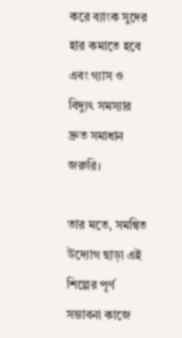করে ব্যাংক সুদের হার কমাতে হবে এবং গ্যাস ও বিদ্যুৎ সমস্যার দ্রুত সমাধান জরুরি।

তার মতে, সমন্বিত উদ্যোগ ছাড়া এই শিল্পের পূর্ণ সম্ভাবনা কাজে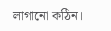লাগানো কঠিন।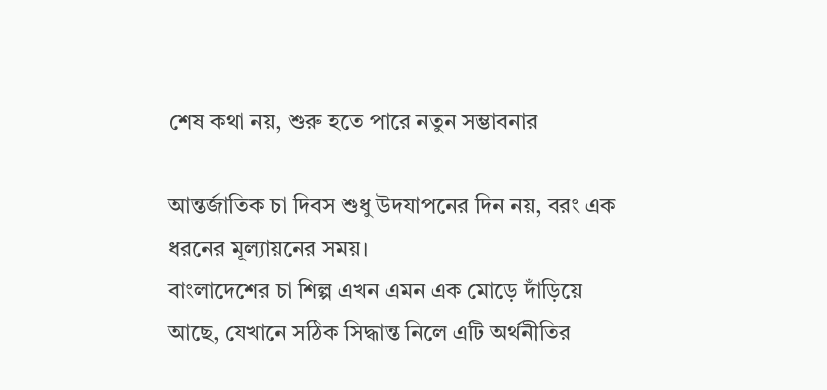শেষ কথা নয়, শুরু হতে পারে নতুন সম্ভাবনার

আন্তর্জাতিক চা দিবস শুধু উদযাপনের দিন নয়, বরং এক ধরনের মূল্যায়নের সময়।
বাংলাদেশের চা শিল্প এখন এমন এক মোড়ে দাঁড়িয়ে আছে, যেখানে সঠিক সিদ্ধান্ত নিলে এটি অর্থনীতির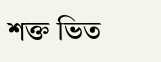শক্ত ভিত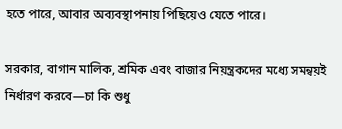হতে পারে, আবার অব্যবস্থাপনায় পিছিয়েও যেতে পারে।

সরকার, বাগান মালিক, শ্রমিক এবং বাজার নিয়ন্ত্রকদের মধ্যে সমন্বয়ই নির্ধারণ করবে—চা কি শুধু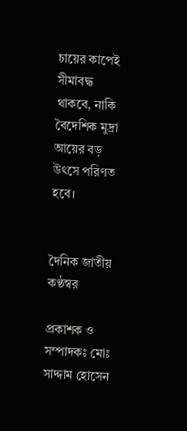চায়ের কাপেই সীমাবদ্ধ থাকবে, নাকি বৈদেশিক মুদ্রা আয়ের বড় উৎসে পরিণত হবে।


দৈনিক জাতীয় কণ্ঠস্বর

প্রকাশক ও সম্পাদকঃ মোঃ সাদ্দাম হোসেন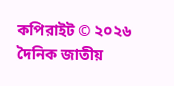কপিরাইট © ২০২৬ দৈনিক জাতীয়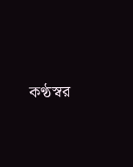কণ্ঠস্বর